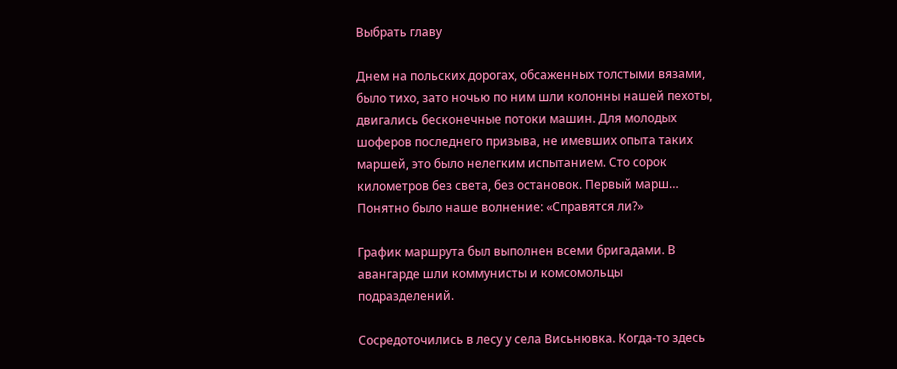Выбрать главу

Днем на польских дорогах, обсаженных толстыми вязами, было тихо, зато ночью по ним шли колонны нашей пехоты, двигались бесконечные потоки машин. Для молодых шоферов последнего призыва, не имевших опыта таких маршей, это было нелегким испытанием. Сто сорок километров без света, без остановок. Первый марш… Понятно было наше волнение: «Справятся ли?»

График маршрута был выполнен всеми бригадами. В авангарде шли коммунисты и комсомольцы подразделений.

Сосредоточились в лесу у села Висьнювка. Когда-то здесь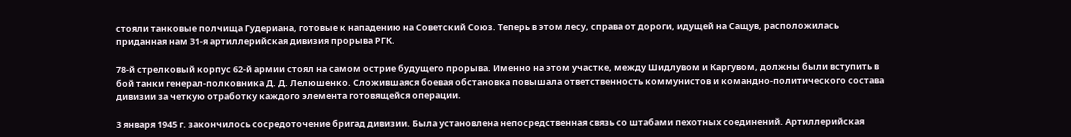стояли танковые полчища Гудериана, готовые к нападению на Советский Союз. Теперь в этом лесу, справа от дороги, идущей на Сащув, расположилась приданная нам З1-я артиллерийская дивизия прорыва РГК.

78-й стрелковый корпус 62-й армии стоял на самом острие будущего прорыва. Именно на этом участке, между Шидлувом и Каргувом, должны были вступить в бой танки генерал-полковника Д. Д. Лелюшенко. Сложившаяся боевая обстановка повышала ответственность коммунистов и командно-политического состава дивизии за четкую отработку каждого элемента готовящейся операции.

3 января 1945 г. закончилось сосредоточение бригад дивизии. Была установлена непосредственная связь со штабами пехотных соединений. Артиллерийская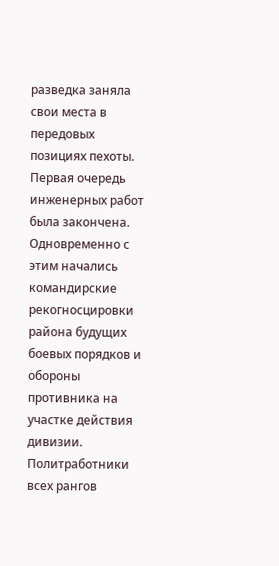разведка заняла свои места в передовых позициях пехоты. Первая очередь инженерных работ была закончена. Одновременно с этим начались командирские рекогносцировки района будущих боевых порядков и обороны противника на участке действия дивизии. Политработники всех рангов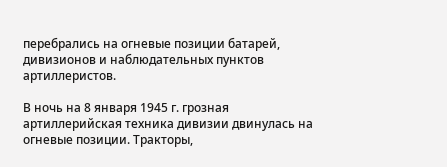перебрались на огневые позиции батарей, дивизионов и наблюдательных пунктов артиллеристов.

В ночь на 8 января 1945 г. грозная артиллерийская техника дивизии двинулась на огневые позиции. Тракторы,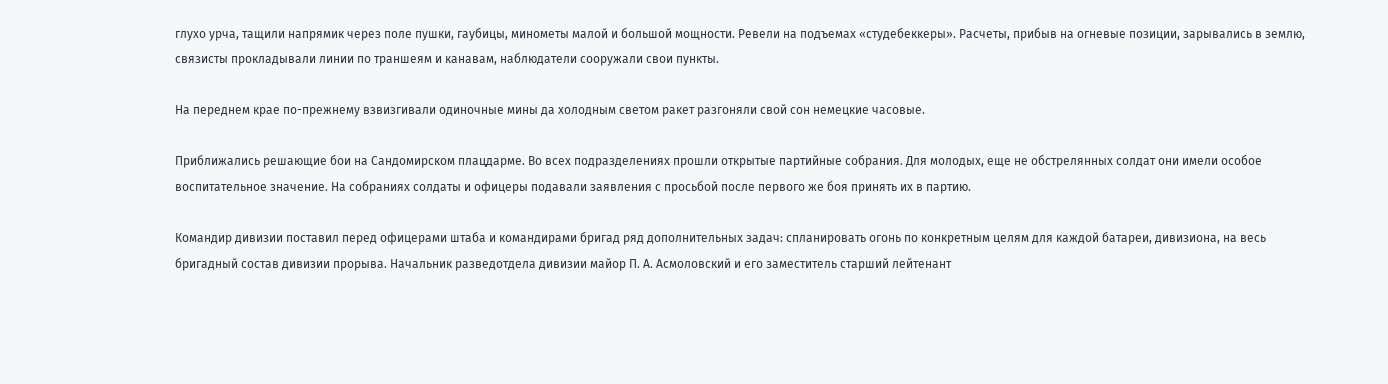глухо урча, тащили напрямик через поле пушки, гаубицы, минометы малой и большой мощности. Ревели на подъемах «студебеккеры». Расчеты, прибыв на огневые позиции, зарывались в землю, связисты прокладывали линии по траншеям и канавам, наблюдатели сооружали свои пункты.

На переднем крае по-прежнему взвизгивали одиночные мины да холодным светом ракет разгоняли свой сон немецкие часовые.

Приближались решающие бои на Сандомирском плацдарме. Во всех подразделениях прошли открытые партийные собрания. Для молодых, еще не обстрелянных солдат они имели особое воспитательное значение. На собраниях солдаты и офицеры подавали заявления с просьбой после первого же боя принять их в партию.

Командир дивизии поставил перед офицерами штаба и командирами бригад ряд дополнительных задач: спланировать огонь по конкретным целям для каждой батареи, дивизиона, на весь бригадный состав дивизии прорыва. Начальник разведотдела дивизии майор П. А. Асмоловский и его заместитель старший лейтенант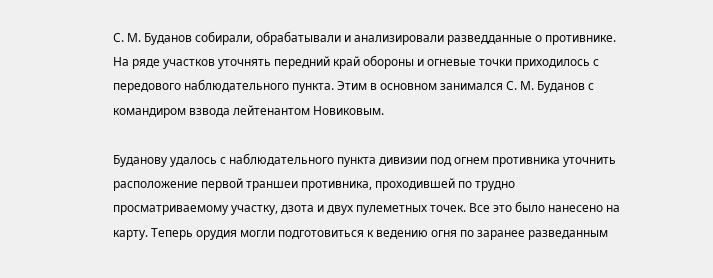С. М. Буданов собирали, обрабатывали и анализировали разведданные о противнике. На ряде участков уточнять передний край обороны и огневые точки приходилось с передового наблюдательного пункта. Этим в основном занимался С. М. Буданов с командиром взвода лейтенантом Новиковым.

Буданову удалось с наблюдательного пункта дивизии под огнем противника уточнить расположение первой траншеи противника, проходившей по трудно просматриваемому участку, дзота и двух пулеметных точек. Все это было нанесено на карту. Теперь орудия могли подготовиться к ведению огня по заранее разведанным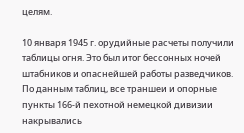целям.

10 января 1945 г. орудийные расчеты получили таблицы огня. Это был итог бессонных ночей штабников и опаснейшей работы разведчиков. По данным таблиц, все траншеи и опорные пункты 166-й пехотной немецкой дивизии накрывались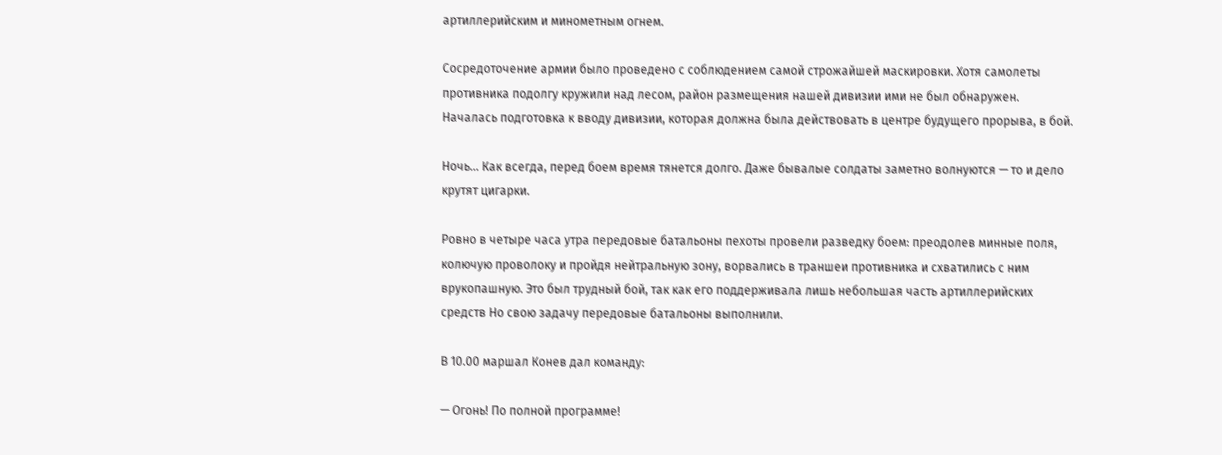артиллерийским и минометным огнем.

Сосредоточение армии было проведено с соблюдением самой строжайшей маскировки. Хотя самолеты противника подолгу кружили над лесом, район размещения нашей дивизии ими не был обнаружен. Началась подготовка к вводу дивизии, которая должна была действовать в центре будущего прорыва, в бой.

Ночь… Как всегда, перед боем время тянется долго. Даже бывалые солдаты заметно волнуются — то и дело крутят цигарки.

Ровно в четыре часа утра передовые батальоны пехоты провели разведку боем: преодолев минные поля, колючую проволоку и пройдя нейтральную зону, ворвались в траншеи противника и схватились с ним врукопашную. Это был трудный бой, так как его поддерживала лишь небольшая часть артиллерийских средств Но свою задачу передовые батальоны выполнили.

В 10.00 маршал Конев дал команду:

— Огонь! По полной программе!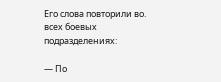Его слова повторили во. всех боевых подразделениях:

— По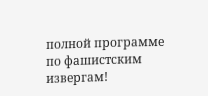полной программе по фашистским извергам!